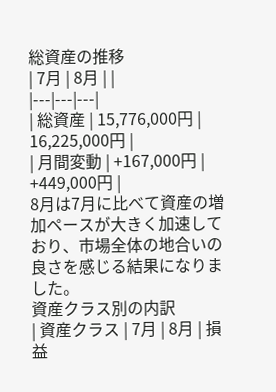総資産の推移
| 7月 | 8月 | |
|---|---|---|
| 総資産 | 15,776,000円 | 16,225,000円 |
| 月間変動 | +167,000円 | +449,000円 |
8月は7月に比べて資産の増加ペースが大きく加速しており、市場全体の地合いの良さを感じる結果になりました。
資産クラス別の内訳
| 資産クラス | 7月 | 8月 | 損益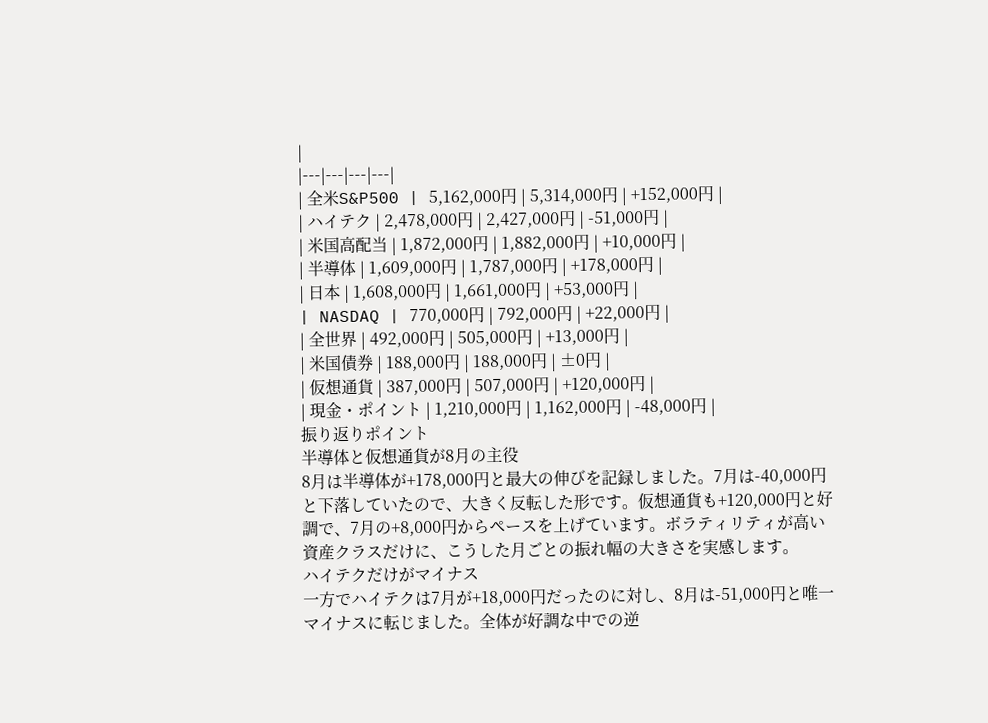|
|---|---|---|---|
| 全米S&P500 | 5,162,000円 | 5,314,000円 | +152,000円 |
| ハイテク | 2,478,000円 | 2,427,000円 | -51,000円 |
| 米国高配当 | 1,872,000円 | 1,882,000円 | +10,000円 |
| 半導体 | 1,609,000円 | 1,787,000円 | +178,000円 |
| 日本 | 1,608,000円 | 1,661,000円 | +53,000円 |
| NASDAQ | 770,000円 | 792,000円 | +22,000円 |
| 全世界 | 492,000円 | 505,000円 | +13,000円 |
| 米国債券 | 188,000円 | 188,000円 | ±0円 |
| 仮想通貨 | 387,000円 | 507,000円 | +120,000円 |
| 現金・ポイント | 1,210,000円 | 1,162,000円 | -48,000円 |
振り返りポイント
半導体と仮想通貨が8月の主役
8月は半導体が+178,000円と最大の伸びを記録しました。7月は-40,000円と下落していたので、大きく反転した形です。仮想通貨も+120,000円と好調で、7月の+8,000円からペースを上げています。ボラティリティが高い資産クラスだけに、こうした月ごとの振れ幅の大きさを実感します。
ハイテクだけがマイナス
一方でハイテクは7月が+18,000円だったのに対し、8月は-51,000円と唯一マイナスに転じました。全体が好調な中での逆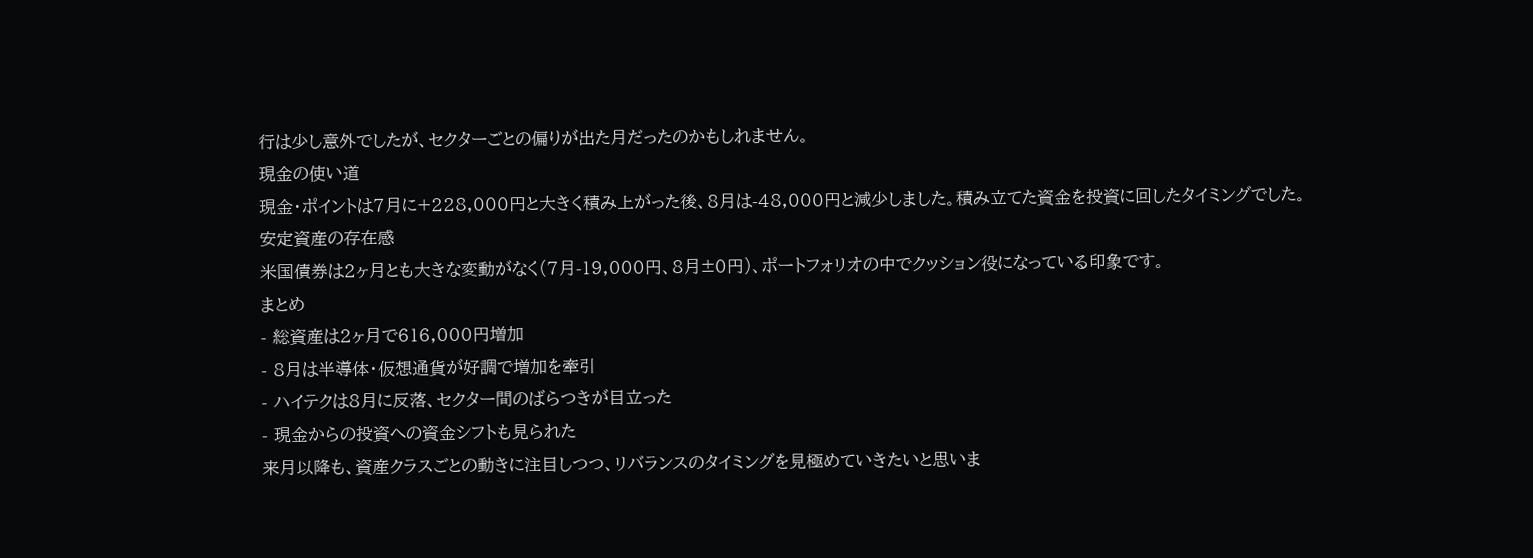行は少し意外でしたが、セクターごとの偏りが出た月だったのかもしれません。
現金の使い道
現金・ポイントは7月に+228,000円と大きく積み上がった後、8月は-48,000円と減少しました。積み立てた資金を投資に回したタイミングでした。
安定資産の存在感
米国債券は2ヶ月とも大きな変動がなく(7月-19,000円、8月±0円)、ポートフォリオの中でクッション役になっている印象です。
まとめ
- 総資産は2ヶ月で616,000円増加
- 8月は半導体・仮想通貨が好調で増加を牽引
- ハイテクは8月に反落、セクター間のばらつきが目立った
- 現金からの投資への資金シフトも見られた
来月以降も、資産クラスごとの動きに注目しつつ、リバランスのタイミングを見極めていきたいと思いま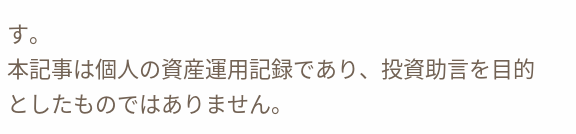す。
本記事は個人の資産運用記録であり、投資助言を目的としたものではありません。